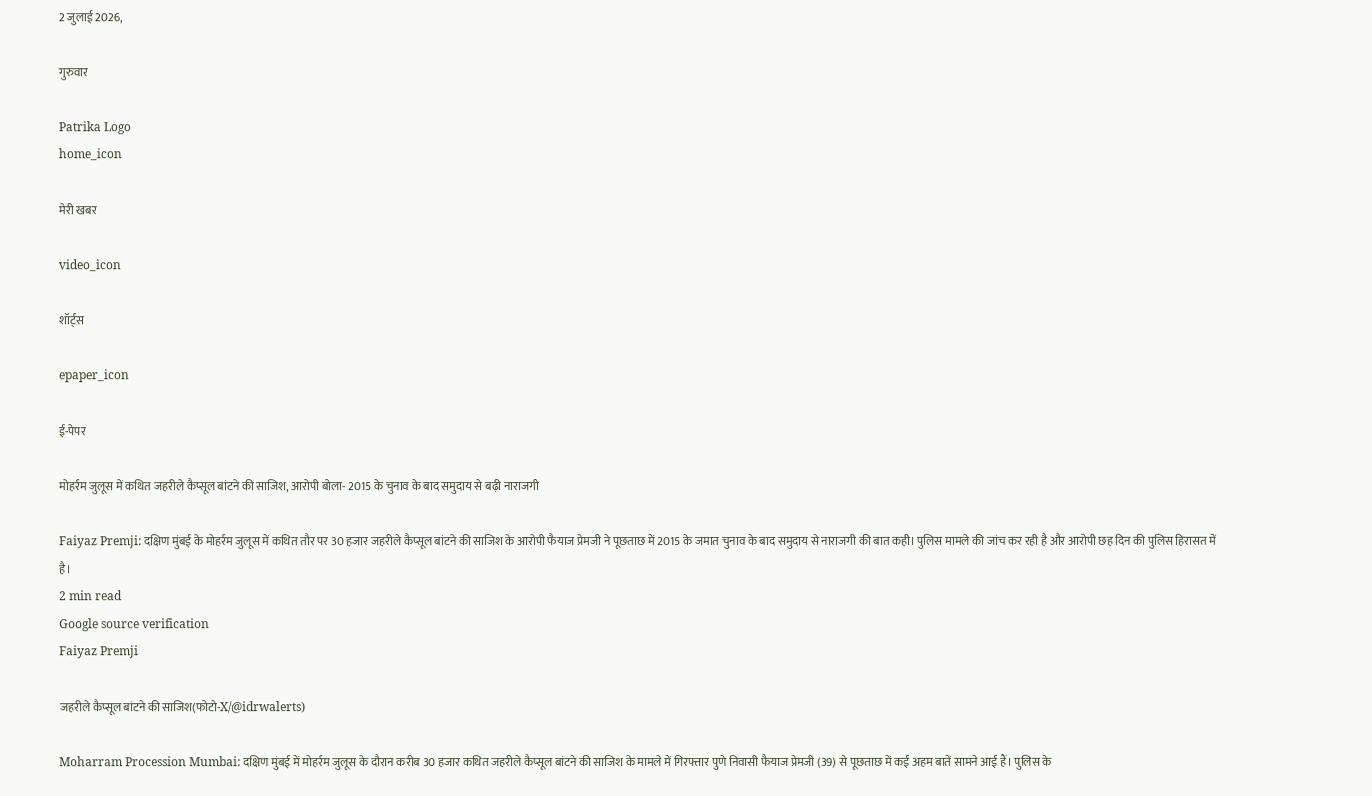2 जुलाई 2026,

गुरुवार

Patrika Logo
home_icon

मेरी खबर

video_icon

शॉर्ट्स

epaper_icon

ई-पेपर

मोहर्रम जुलूस में कथित जहरीले कैप्सूल बांटने की साजिश, आरोपी बोला- 2015 के चुनाव के बाद समुदाय से बढ़ी नाराजगी

Faiyaz Premji: दक्षिण मुंबई के मोहर्रम जुलूस में कथित तौर पर 30 हजार जहरीले कैप्सूल बांटने की साजिश के आरोपी फैयाज प्रेमजी ने पूछताछ में 2015 के जमात चुनाव के बाद समुदाय से नाराजगी की बात कही। पुलिस मामले की जांच कर रही है और आरोपी छह दिन की पुलिस हिरासत में है।
2 min read
Google source verification
Faiyaz Premji

जहरीले कैप्सूल बांटने की साजिश(फोटो-X/@idrwalerts)

Moharram Procession Mumbai: दक्षिण मुंबई में मोहर्रम जुलूस के दौरान करीब 30 हजार कथित जहरीले कैप्सूल बांटने की साजिश के मामले में गिरफ्तार पुणे निवासी फैयाज प्रेमजी (39) से पूछताछ में कई अहम बातें सामने आई हैं। पुलिस के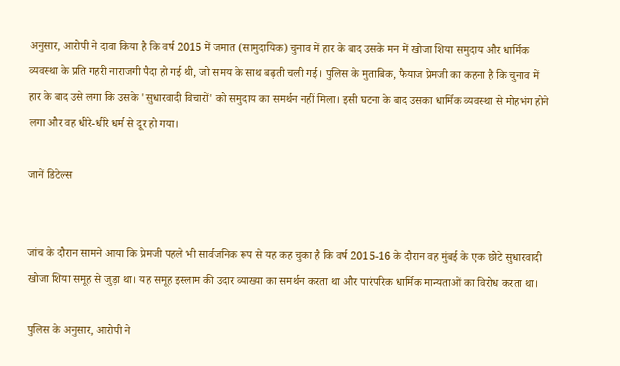अनुसार, आरोपी ने दावा किया है कि वर्ष 2015 में जमात (सामुदायिक) चुनाव में हार के बाद उसके मन में खोजा शिया समुदाय और धार्मिक व्यवस्था के प्रति गहरी नाराजगी पैदा हो गई थी, जो समय के साथ बढ़ती चली गई। पुलिस के मुताबिक, फैयाज प्रेमजी का कहना है कि चुनाव में हार के बाद उसे लगा कि उसके 'सुधारवादी विचारों' को समुदाय का समर्थन नहीं मिला। इसी घटना के बाद उसका धार्मिक व्यवस्था से मोहभंग होने लगा और वह धीरे-धीरे धर्म से दूर हो गया।

जानें डिटेल्स


जांच के दौरान सामने आया कि प्रेमजी पहले भी सार्वजनिक रूप से यह कह चुका है कि वर्ष 2015-16 के दौरान वह मुंबई के एक छोटे सुधारवादी खोजा शिया समूह से जुड़ा था। यह समूह इस्लाम की उदार व्याख्या का समर्थन करता था और पारंपरिक धार्मिक मान्यताओं का विरोध करता था।

पुलिस के अनुसार, आरोपी ने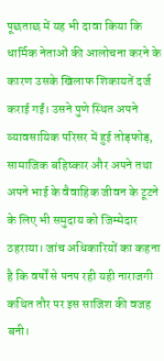पूछताछ में यह भी दावा किया कि धार्मिक नेताओं की आलोचना करने के कारण उसके खिलाफ शिकायतें दर्ज कराई गईं। उसने पुणे स्थित अपने व्यावसायिक परिसर में हुई तोड़फोड़, सामाजिक बहिष्कार और अपने तथा अपने भाई के वैवाहिक जीवन के टूटने के लिए भी समुदाय को जिम्मेदार ठहराया। जांच अधिकारियों का कहना है कि वर्षों से पनप रही यही नाराजगी कथित तौर पर इस साजिश की वजह बनी।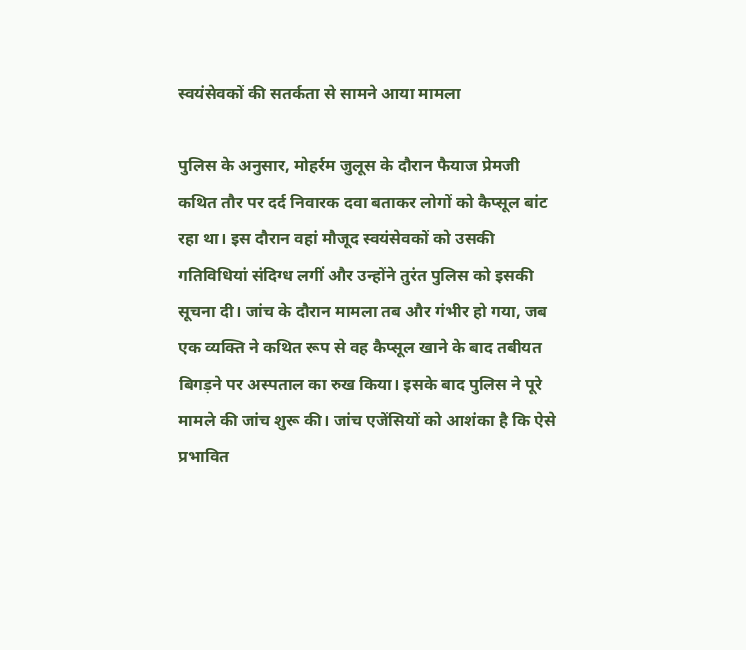स्वयंसेवकों की सतर्कता से सामने आया मामला

पुलिस के अनुसार, मोहर्रम जुलूस के दौरान फैयाज प्रेमजी कथित तौर पर दर्द निवारक दवा बताकर लोगों को कैप्सूल बांट रहा था। इस दौरान वहां मौजूद स्वयंसेवकों को उसकी गतिविधियां संदिग्ध लगीं और उन्होंने तुरंत पुलिस को इसकी सूचना दी। जांच के दौरान मामला तब और गंभीर हो गया, जब एक व्यक्ति ने कथित रूप से वह कैप्सूल खाने के बाद तबीयत बिगड़ने पर अस्पताल का रुख किया। इसके बाद पुलिस ने पूरे मामले की जांच शुरू की। जांच एजेंसियों को आशंका है कि ऐसे प्रभावित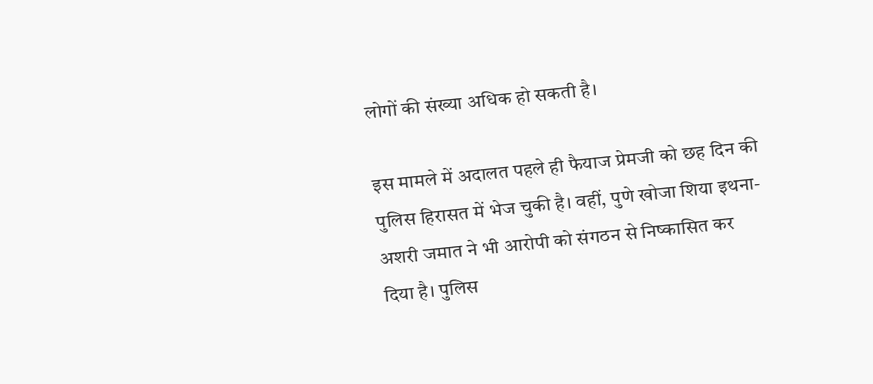लोगों की संख्या अधिक हो सकती है।

इस मामले में अदालत पहले ही फैयाज प्रेमजी को छह दिन की पुलिस हिरासत में भेज चुकी है। वहीं, पुणे खोजा शिया इथना-अशरी जमात ने भी आरोपी को संगठन से निष्कासित कर दिया है। पुलिस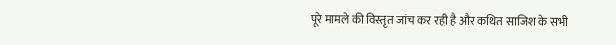पूरे मामले की विस्तृत जांच कर रही है और कथित साजिश के सभी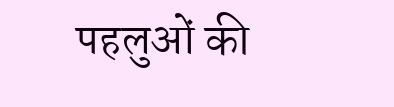पहलुओं की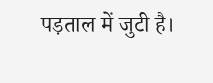पड़ताल में जुटी है।